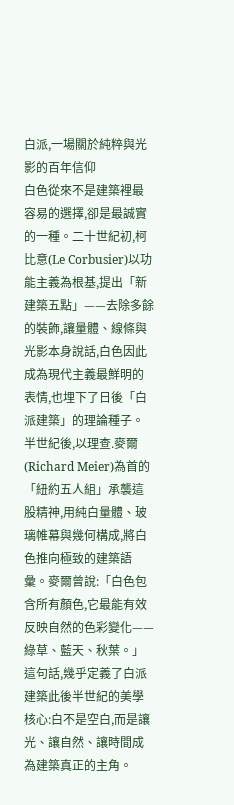白派,一場關於純粹與光影的百年信仰
白色從來不是建築裡最容易的選擇,卻是最誠實的一種。二十世紀初,柯比意(Le Corbusier)以功能主義為根基,提出「新建築五點」——去除多餘的裝飾,讓量體、線條與光影本身說話,白色因此成為現代主義最鮮明的表情,也埋下了日後「白派建築」的理論種子。半世紀後,以理查.麥爾(Richard Meier)為首的「紐約五人組」承襲這股精神,用純白量體、玻璃帷幕與幾何構成,將白色推向極致的建築語彙。麥爾曾說:「白色包含所有顏色,它最能有效反映自然的色彩變化——綠草、藍天、秋葉。」這句話,幾乎定義了白派建築此後半世紀的美學核心:白不是空白,而是讓光、讓自然、讓時間成為建築真正的主角。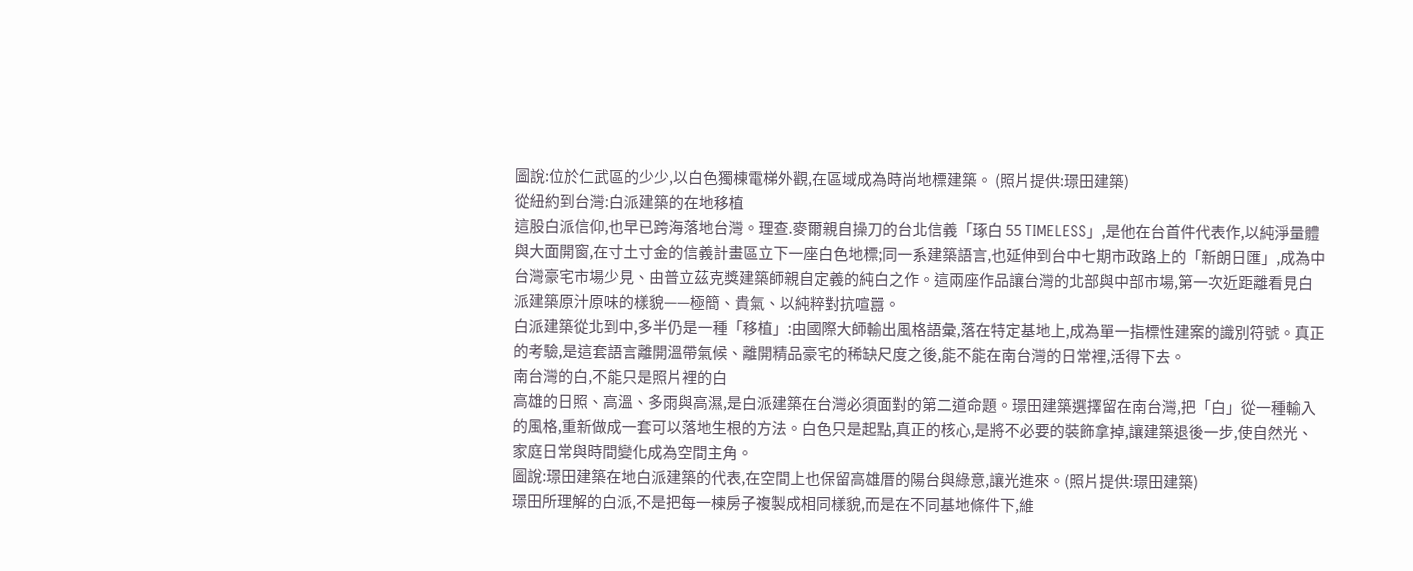圖說:位於仁武區的少少,以白色獨棟電梯外觀,在區域成為時尚地標建築。 (照片提供:璟田建築)
從紐約到台灣:白派建築的在地移植
這股白派信仰,也早已跨海落地台灣。理查.麥爾親自操刀的台北信義「琢白 55 TIMELESS」,是他在台首件代表作,以純淨量體與大面開窗,在寸土寸金的信義計畫區立下一座白色地標;同一系建築語言,也延伸到台中七期市政路上的「新朗日匯」,成為中台灣豪宅市場少見、由普立茲克獎建築師親自定義的純白之作。這兩座作品讓台灣的北部與中部市場,第一次近距離看見白派建築原汁原味的樣貌——極簡、貴氣、以純粹對抗喧囂。
白派建築從北到中,多半仍是一種「移植」:由國際大師輸出風格語彙,落在特定基地上,成為單一指標性建案的識別符號。真正的考驗,是這套語言離開溫帶氣候、離開精品豪宅的稀缺尺度之後,能不能在南台灣的日常裡,活得下去。
南台灣的白,不能只是照片裡的白
高雄的日照、高溫、多雨與高濕,是白派建築在台灣必須面對的第二道命題。璟田建築選擇留在南台灣,把「白」從一種輸入的風格,重新做成一套可以落地生根的方法。白色只是起點,真正的核心,是將不必要的裝飾拿掉,讓建築退後一步,使自然光、家庭日常與時間變化成為空間主角。
圖說:璟田建築在地白派建築的代表,在空間上也保留高雄厝的陽台與綠意,讓光進來。(照片提供:璟田建築)
璟田所理解的白派,不是把每一棟房子複製成相同樣貌,而是在不同基地條件下,維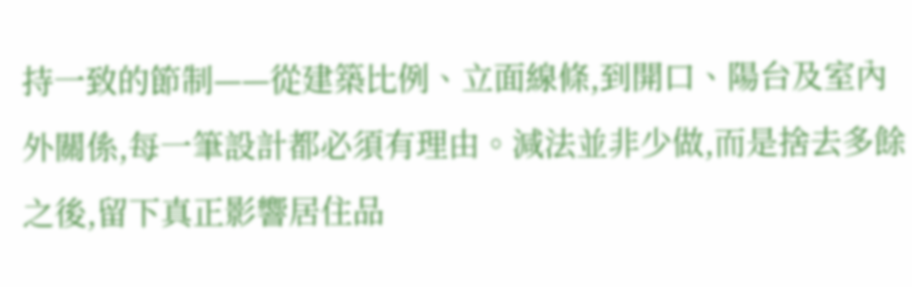持一致的節制——從建築比例、立面線條,到開口、陽台及室內外關係,每一筆設計都必須有理由。減法並非少做,而是捨去多餘之後,留下真正影響居住品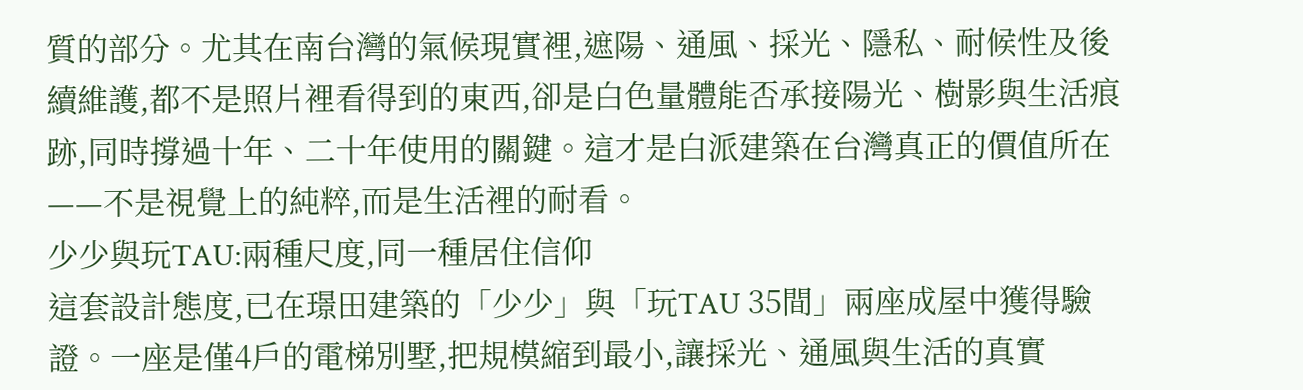質的部分。尤其在南台灣的氣候現實裡,遮陽、通風、採光、隱私、耐候性及後續維護,都不是照片裡看得到的東西,卻是白色量體能否承接陽光、樹影與生活痕跡,同時撐過十年、二十年使用的關鍵。這才是白派建築在台灣真正的價值所在——不是視覺上的純粹,而是生活裡的耐看。
少少與玩TAU:兩種尺度,同一種居住信仰
這套設計態度,已在璟田建築的「少少」與「玩TAU 35間」兩座成屋中獲得驗證。一座是僅4戶的電梯別墅,把規模縮到最小,讓採光、通風與生活的真實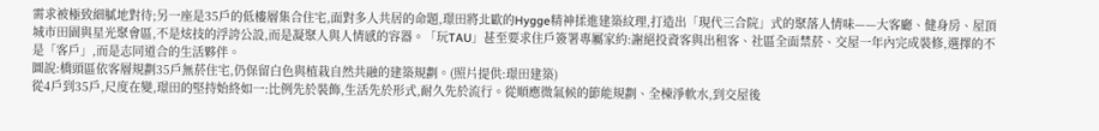需求被極致細膩地對待;另一座是35戶的低樓層集合住宅,面對多人共居的命題,璟田將北歐的Hygge精神揉進建築紋理,打造出「現代三合院」式的聚落人情味——大客廳、健身房、屋頂城市田園與星光聚會區,不是炫技的浮誇公設,而是凝聚人與人情感的容器。「玩TAU」甚至要求住戶簽署專屬家約:謝絕投資客與出租客、社區全面禁菸、交屋一年內完成裝修,選擇的不是「客戶」,而是志同道合的生活夥伴。
圖說:橋頭區依客層規劃35戶無菸住宅,仍保留白色與植栽自然共融的建築規劃。(照片提供:璟田建築)
從4戶到35戶,尺度在變,璟田的堅持始終如一:比例先於裝飾,生活先於形式,耐久先於流行。從順應微氣候的節能規劃、全棟淨軟水,到交屋後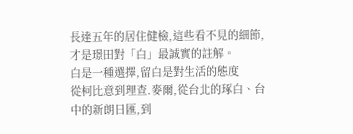長達五年的居住健檢,這些看不見的細節,才是璟田對「白」最誠實的註解。
白是一種選擇,留白是對生活的態度
從柯比意到理查.麥爾,從台北的琢白、台中的新朗日匯,到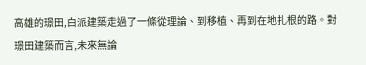高雄的璟田,白派建築走過了一條從理論、到移植、再到在地扎根的路。對璟田建築而言,未來無論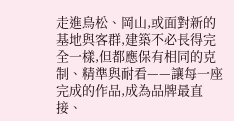走進鳥松、岡山,或面對新的基地與客群,建築不必長得完全一樣,但都應保有相同的克制、精準與耐看——讓每一座完成的作品,成為品牌最直接、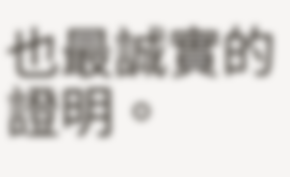也最誠實的證明。